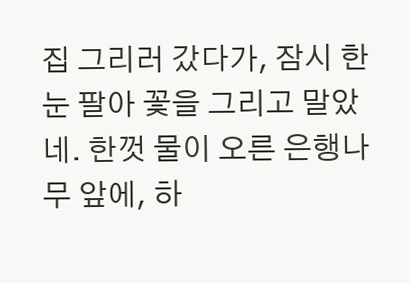집 그리러 갔다가, 잠시 한눈 팔아 꽃을 그리고 말았네. 한껏 물이 오른 은행나무 앞에, 하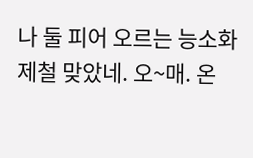나 둘 피어 오르는 능소화 제철 맞았네. 오~매. 온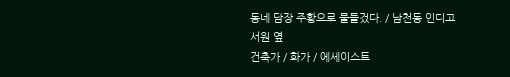동네 담장 주황으로 물들겄다. / 남천동 인디고서원 옆
건축가 / 화가 / 에세이스트